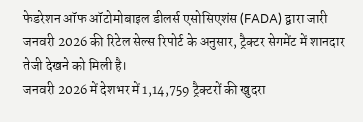फेडरेशन ऑफ ऑटोमोबाइल डीलर्स एसोसिएशंस (FADA) द्वारा जारी जनवरी 2026 की रिटेल सेल्स रिपोर्ट के अनुसार, ट्रैक्टर सेगमेंट में शानदार तेजी देखने को मिली है।
जनवरी 2026 में देशभर में 1,14,759 ट्रैक्टरों की खुदरा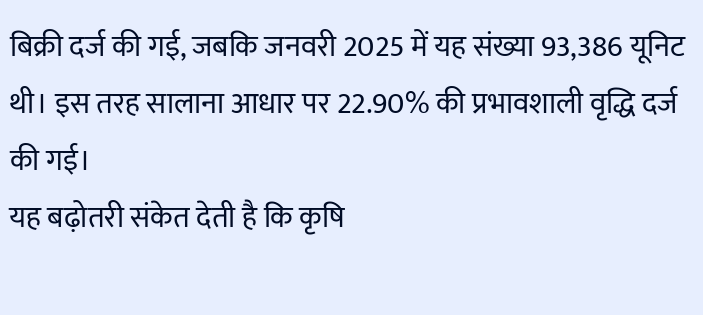बिक्री दर्ज की गई, जबकि जनवरी 2025 में यह संख्या 93,386 यूनिट थी। इस तरह सालाना आधार पर 22.90% की प्रभावशाली वृद्धि दर्ज की गई।
यह बढ़ोतरी संकेत देती है कि कृषि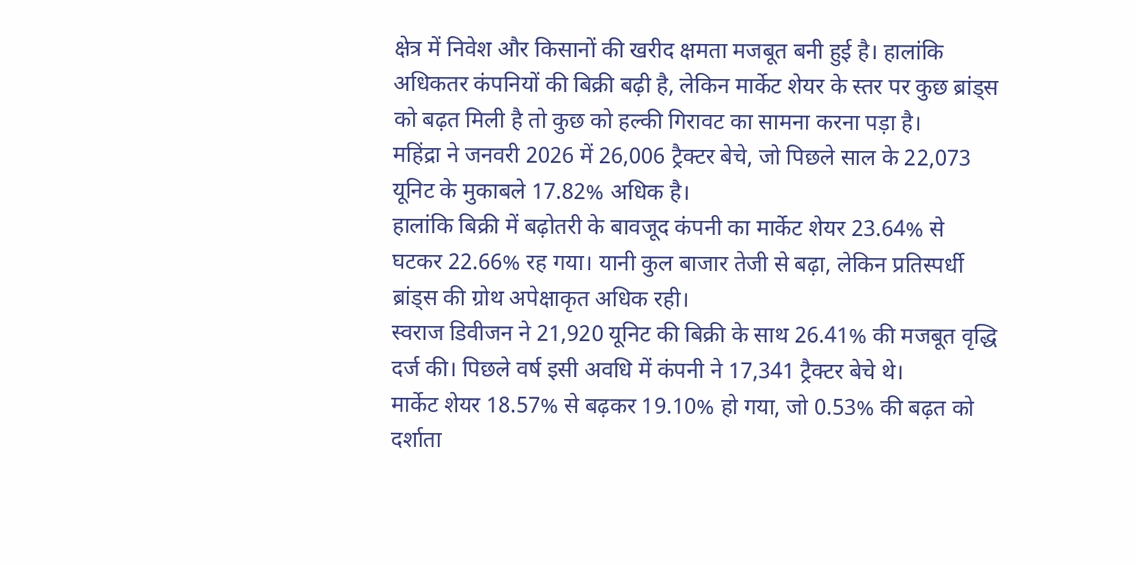क्षेत्र में निवेश और किसानों की खरीद क्षमता मजबूत बनी हुई है। हालांकि अधिकतर कंपनियों की बिक्री बढ़ी है, लेकिन मार्केट शेयर के स्तर पर कुछ ब्रांड्स को बढ़त मिली है तो कुछ को हल्की गिरावट का सामना करना पड़ा है।
महिंद्रा ने जनवरी 2026 में 26,006 ट्रैक्टर बेचे, जो पिछले साल के 22,073 यूनिट के मुकाबले 17.82% अधिक है।
हालांकि बिक्री में बढ़ोतरी के बावजूद कंपनी का मार्केट शेयर 23.64% से घटकर 22.66% रह गया। यानी कुल बाजार तेजी से बढ़ा, लेकिन प्रतिस्पर्धी ब्रांड्स की ग्रोथ अपेक्षाकृत अधिक रही।
स्वराज डिवीजन ने 21,920 यूनिट की बिक्री के साथ 26.41% की मजबूत वृद्धि दर्ज की। पिछले वर्ष इसी अवधि में कंपनी ने 17,341 ट्रैक्टर बेचे थे।
मार्केट शेयर 18.57% से बढ़कर 19.10% हो गया, जो 0.53% की बढ़त को दर्शाता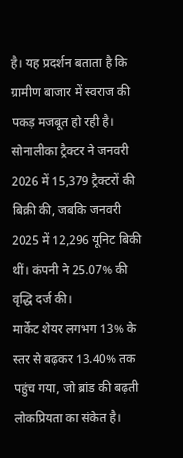है। यह प्रदर्शन बताता है कि ग्रामीण बाजार में स्वराज की पकड़ मजबूत हो रही है।
सोनालीका ट्रैक्टर ने जनवरी 2026 में 15,379 ट्रैक्टरों की बिक्री की, जबकि जनवरी 2025 में 12,296 यूनिट बिकी थीं। कंपनी ने 25.07% की वृद्धि दर्ज की।
मार्केट शेयर लगभग 13% के स्तर से बढ़कर 13.40% तक पहुंच गया, जो ब्रांड की बढ़ती लोकप्रियता का संकेत है।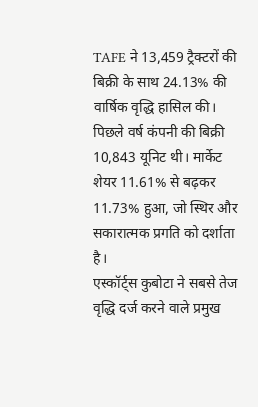TAFE ने 13,459 ट्रैक्टरों की बिक्री के साथ 24.13% की वार्षिक वृद्धि हासिल की। पिछले वर्ष कंपनी की बिक्री 10,843 यूनिट थी। मार्केट शेयर 11.61% से बढ़कर 11.73% हुआ, जो स्थिर और सकारात्मक प्रगति को दर्शाता है।
एस्कॉर्ट्स कुबोटा ने सबसे तेज वृद्धि दर्ज करने वाले प्रमुख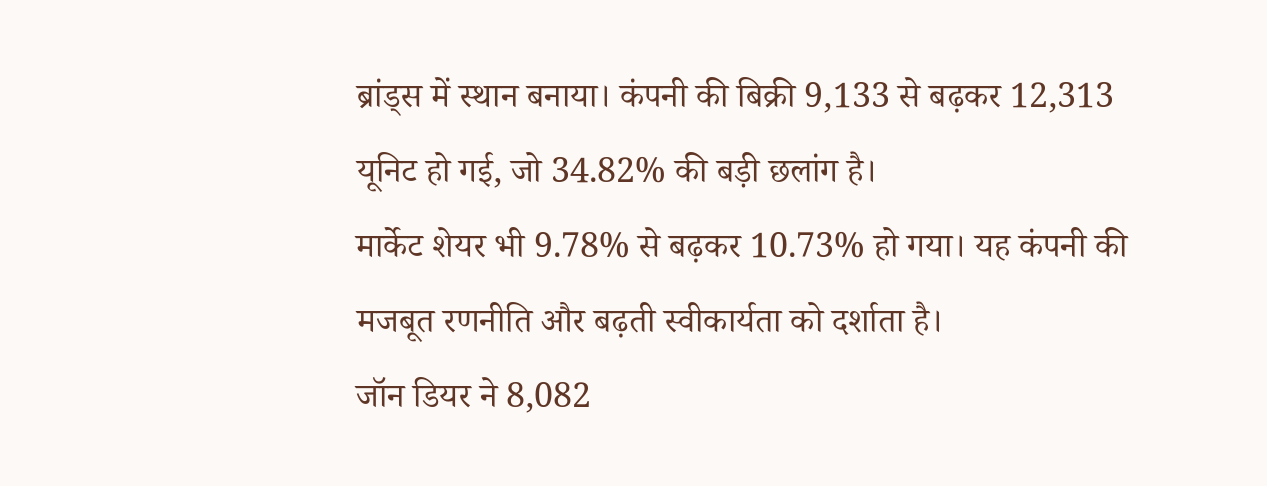ब्रांड्स में स्थान बनाया। कंपनी की बिक्री 9,133 से बढ़कर 12,313 यूनिट हो गई, जो 34.82% की बड़ी छलांग है।
मार्केट शेयर भी 9.78% से बढ़कर 10.73% हो गया। यह कंपनी की मजबूत रणनीति और बढ़ती स्वीकार्यता को दर्शाता है।
जॉन डियर ने 8,082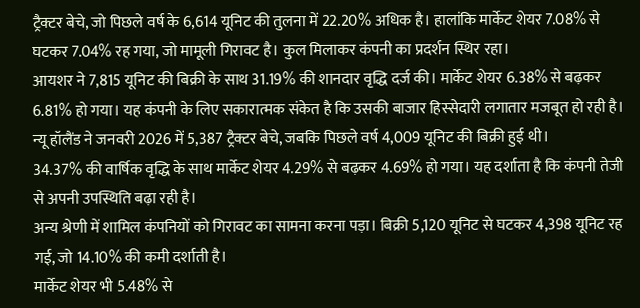ट्रैक्टर बेचे, जो पिछले वर्ष के 6,614 यूनिट की तुलना में 22.20% अधिक है। हालांकि मार्केट शेयर 7.08% से घटकर 7.04% रह गया, जो मामूली गिरावट है। कुल मिलाकर कंपनी का प्रदर्शन स्थिर रहा।
आयशर ने 7,815 यूनिट की बिक्री के साथ 31.19% की शानदार वृद्धि दर्ज की। मार्केट शेयर 6.38% से बढ़कर 6.81% हो गया। यह कंपनी के लिए सकारात्मक संकेत है कि उसकी बाजार हिस्सेदारी लगातार मजबूत हो रही है।
न्यू हॉलैंड ने जनवरी 2026 में 5,387 ट्रैक्टर बेचे, जबकि पिछले वर्ष 4,009 यूनिट की बिक्री हुई थी।
34.37% की वार्षिक वृद्धि के साथ मार्केट शेयर 4.29% से बढ़कर 4.69% हो गया। यह दर्शाता है कि कंपनी तेजी से अपनी उपस्थिति बढ़ा रही है।
अन्य श्रेणी में शामिल कंपनियों को गिरावट का सामना करना पड़ा। बिक्री 5,120 यूनिट से घटकर 4,398 यूनिट रह गई, जो 14.10% की कमी दर्शाती है।
मार्केट शेयर भी 5.48% से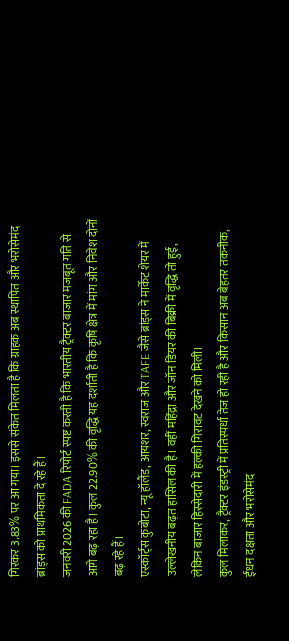गिरकर 3.83% पर आ गया। इससे संकेत मिलता है कि ग्राहक अब स्थापित और भरोसेमंद ब्रांड्स को प्राथमिकता दे रहे हैं।
जनवरी 2026 की FADA रिपोर्ट स्पष्ट करती है कि भारतीय ट्रैक्टर बाजार मजबूत गति से आगे बढ़ रहा है। कुल 22.90% की वृद्धि यह दर्शाती है कि कृषि क्षेत्र में मांग और निवेश दोनों बढ़ रहे हैं।
एस्कॉर्ट्स कुबोटा, न्यू हॉलैंड, आयशर, स्वराज और TAFE जैसे ब्रांड्स ने मार्केट शेयर में उल्लेखनीय बढ़त हासिल की है। वहीं महिंद्रा और जॉन डियर की बिक्री में वृद्धि तो हुई, लेकिन बाजार हिस्सेदारी में हल्की गिरावट देखने को मिली।
कुल मिलाकर, ट्रैक्टर इंडस्ट्री में प्रतिस्पर्धा तेज हो रही है और किसान अब बेहतर तकनीक, ईंधन दक्षता और भरोसेमंद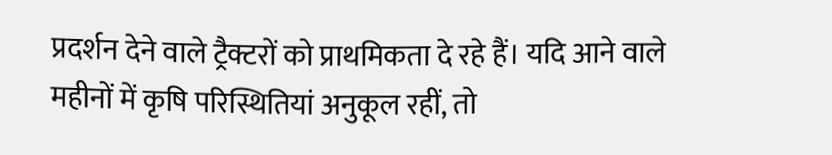प्रदर्शन देने वाले ट्रैक्टरों को प्राथमिकता दे रहे हैं। यदि आने वाले महीनों में कृषि परिस्थितियां अनुकूल रहीं, तो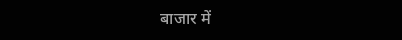बाजार में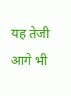यह तेजी आगे भी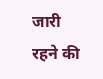जारी रहने की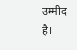उम्मीद है।